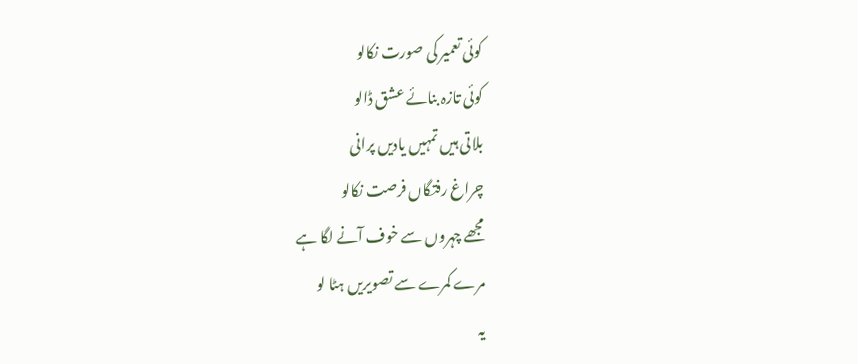کوئی تعمیر کی صورت نکالو
کوئی تازہ بنائے عشق ڈالو
بلاتی ہیں تمہیں یادیں پرانی
چراغ رفتگاں فرصت نکالو
مجھے چہروں سے خوف آنے لگا ہے
مرے کمرے سے تصویریں ہٹا لو
یہ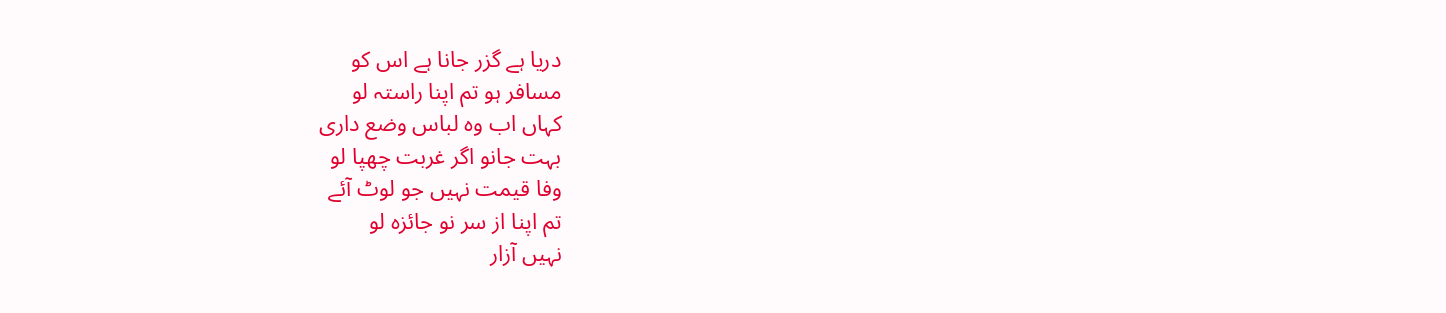دریا ہے گزر جانا ہے اس کو
مسافر ہو تم اپنا راستہ لو
کہاں اب وہ لباس وضع داری
بہت جانو اگر غربت چھپا لو
وفا قیمت نہیں جو لوٹ آئے
تم اپنا از سر نو جائزہ لو
نہیں آزار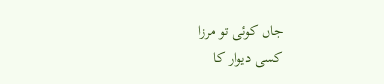جاں کوئی تو مرزا
کسی دیوار کا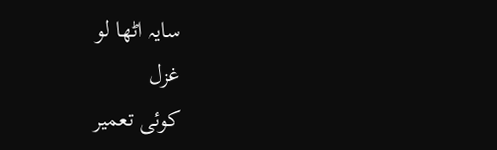سایہ اٹھا لو
غزل
کوئی تعمیر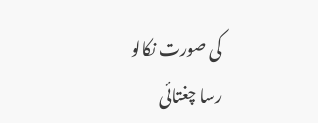کی صورت نکالو
رسا چغتائی